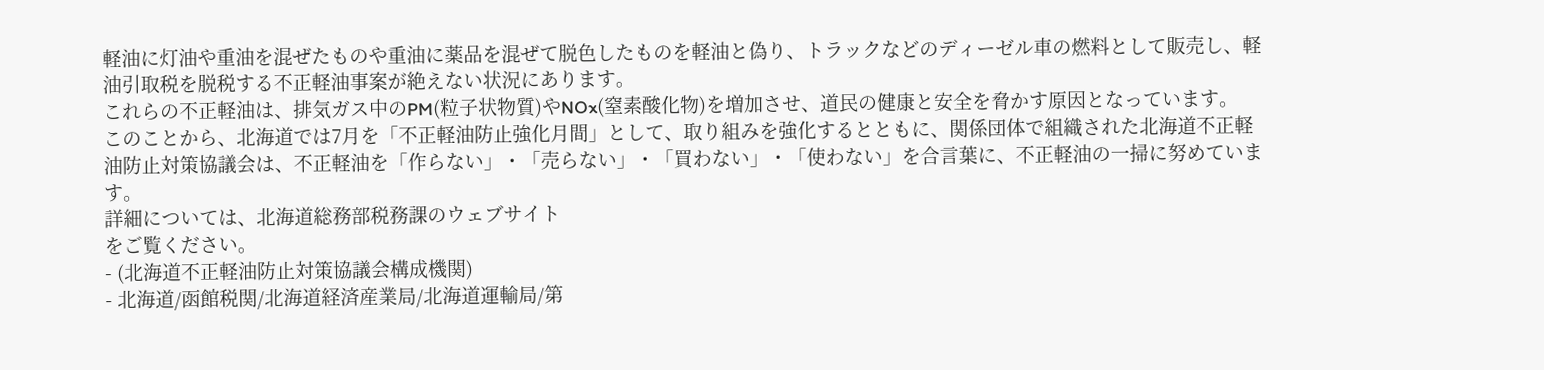軽油に灯油や重油を混ぜたものや重油に薬品を混ぜて脱色したものを軽油と偽り、トラックなどのディーゼル車の燃料として販売し、軽油引取税を脱税する不正軽油事案が絶えない状況にあります。
これらの不正軽油は、排気ガス中のPM(粒子状物質)やNOx(窒素酸化物)を増加させ、道民の健康と安全を脅かす原因となっています。
このことから、北海道では7月を「不正軽油防止強化月間」として、取り組みを強化するとともに、関係団体で組織された北海道不正軽油防止対策協議会は、不正軽油を「作らない」・「売らない」・「買わない」・「使わない」を合言葉に、不正軽油の一掃に努めています。
詳細については、北海道総務部税務課のウェブサイト
をご覧ください。
- (北海道不正軽油防止対策協議会構成機関)
- 北海道/函館税関/北海道経済産業局/北海道運輸局/第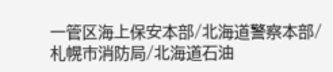一管区海上保安本部/北海道警察本部/札幌市消防局/北海道石油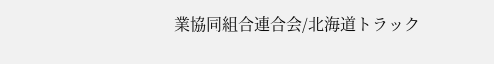業協同組合連合会/北海道トラック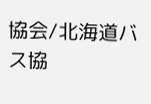協会/北海道バス協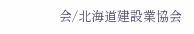会/北海道建設業協会